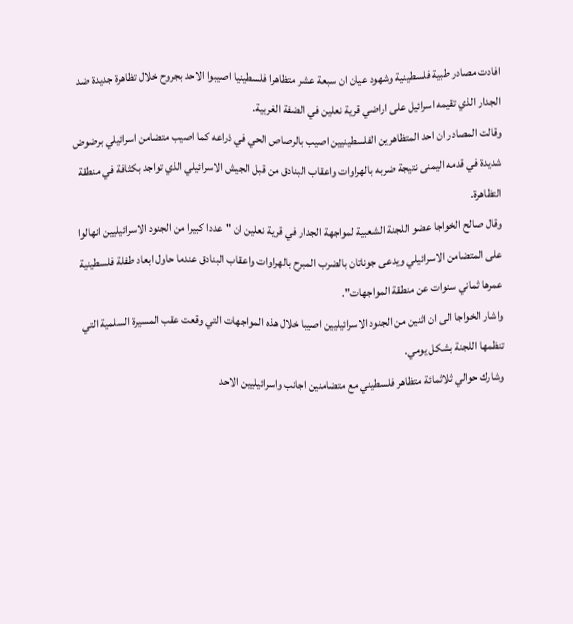افادت مصادر طبية فلسطينية وشهود عيان ان سبعة عشر متظاهرا فلسطينيا اصيبوا الاحد بجروح خلال تظاهرة جديدة ضد الجدار الذي تقيمه اسرائيل على اراضي قرية نعلين في الضفة الغربية.
وقالت المصادر ان احد المتظاهرين الفلسطينيين اصيب بالرصاص الحي في ذراعه كما اصيب متضامن اسرائيلي برضوض شديدة في قدمه اليمنى نتيجة ضربه بالهراوات واعقاب البنادق من قبل الجيش الاسرائيلي الذي تواجد بكثافة في منطقة التظاهرة.
وقال صالح الخواجا عضو اللجنة الشعبية لمواجهة الجدار في قرية نعلين ان "عددا كبيرا من الجنود الاسرائيليين انهالوا على المتضامن الاسرائيلي ويدعى جوناتان بالضرب المبرح بالهراوات واعقاب البنادق عندما حاول ابعاد طفلة فلسطينية عمرها ثماني سنوات عن منطقة المواجهات".
واشار الخواجا الى ان اثنين من الجنود الاسرائيليين اصيبا خلال هذه المواجهات التي وقعت عقب المسيرة السلمية التي تنظمها اللجنة بشكل يومي.
وشارك حوالي ثلاثمائة متظاهر فلسطيني مع متضامنين اجانب واسرائيليين الاحد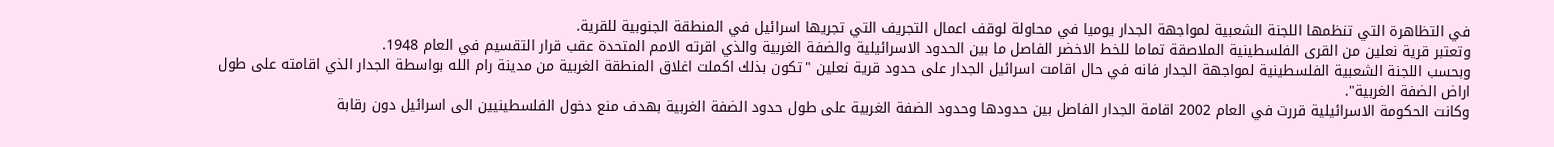في التظاهرة التي تنظمها اللجنة الشعبية لمواجهة الجدار يوميا في محاولة لوقف اعمال التجريف التي تجريها اسرائيل في المنطقة الجنوبية للقرية.
وتعتبر قرية نعلين من القرى الفلسطينية الملاصقة تماما للخط الاخضر الفاصل ما بين الحدود الاسرائيلية والضفة الغربية والذي اقرته الامم المتحدة عقب قرار التقسيم في العام 1948.
وبحسب اللجنة الشعبية الفلسطينية لمواجهة الجدار فانه في حال اقامت اسرائيل الجدار على حدود قرية نعلين "تكون بذلك اكملت اغلاق المنطقة الغربية من مدينة رام الله بواسطة الجدار الذي اقامته على طول اراض الضفة الغربية".
وكانت الحكومة الاسرائيلية قررت في العام 2002 اقامة الجدار الفاصل بين حدودها وحدود الضفة الغربية على طول حدود الضفة الغربية بهدف منع دخول الفلسطينيين الى اسرائيل دون رقابة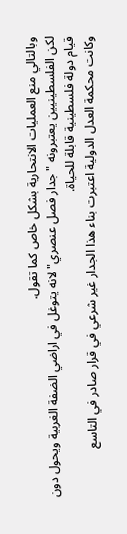وبالتالي منع العمليات الانتحارية بشكل خاص كما تقول.
لكن الفلسطينيين يعتبرونه "جدار فصل عنصري" لانه يتوغل في اراضي الضفة الغربية ويحول دون قيام دولة فلسطينية قابلة للحياة.
وكانت محكمة العدل الدولية اعتبرت بناء هذا الجدار غير شرعي في قرار صادر في التاسع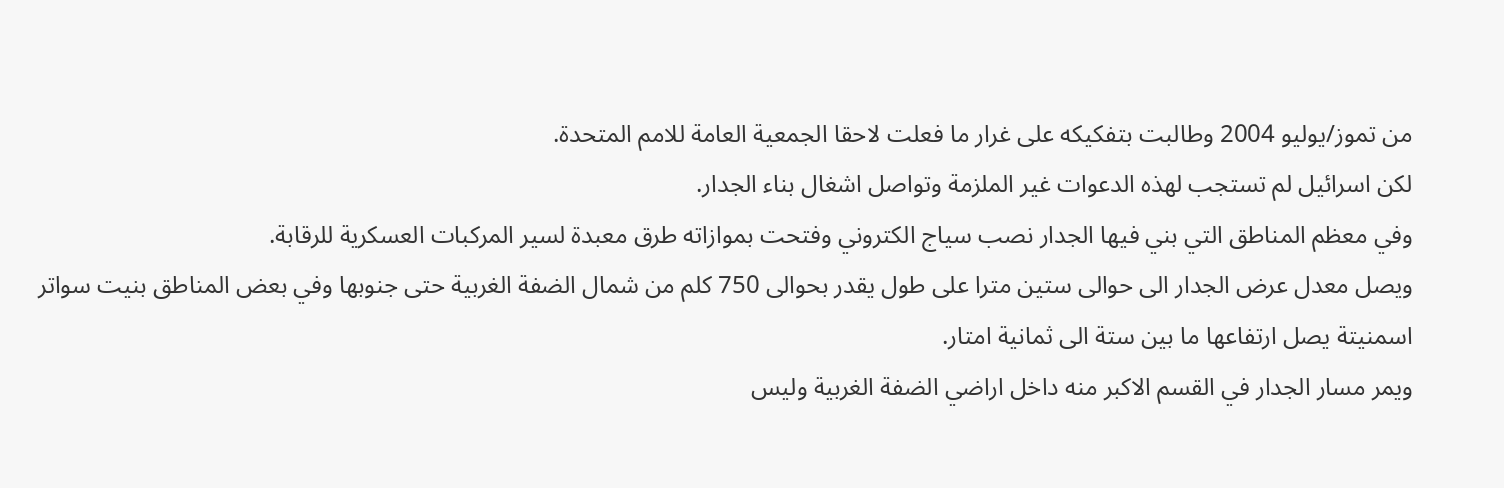من تموز/يوليو 2004 وطالبت بتفكيكه على غرار ما فعلت لاحقا الجمعية العامة للامم المتحدة.
لكن اسرائيل لم تستجب لهذه الدعوات غير الملزمة وتواصل اشغال بناء الجدار.
وفي معظم المناطق التي بني فيها الجدار نصب سياج الكتروني وفتحت بموازاته طرق معبدة لسير المركبات العسكرية للرقابة.
ويصل معدل عرض الجدار الى حوالى ستين مترا على طول يقدر بحوالى 750 كلم من شمال الضفة الغربية حتى جنوبها وفي بعض المناطق بنيت سواتر اسمنيتة يصل ارتفاعها ما بين ستة الى ثمانية امتار.
ويمر مسار الجدار في القسم الاكبر منه داخل اراضي الضفة الغربية وليس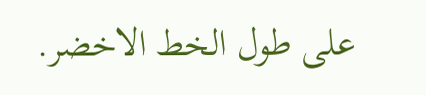على طول الخط الاخضر.